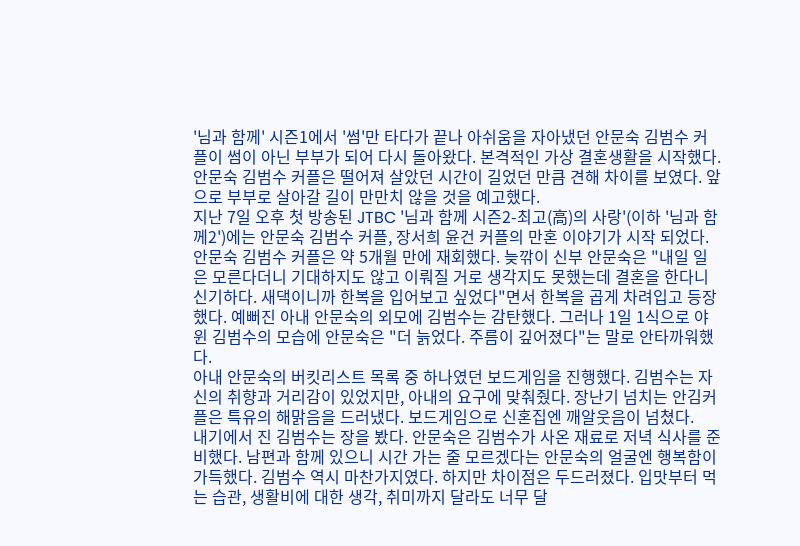'님과 함께' 시즌1에서 '썸'만 타다가 끝나 아쉬움을 자아냈던 안문숙 김범수 커플이 썸이 아닌 부부가 되어 다시 돌아왔다. 본격적인 가상 결혼생활을 시작했다. 안문숙 김범수 커플은 떨어져 살았던 시간이 길었던 만큼 견해 차이를 보였다. 앞으로 부부로 살아갈 길이 만만치 않을 것을 예고했다.
지난 7일 오후 첫 방송된 JTBC '님과 함께 시즌2-최고(高)의 사랑'(이하 '님과 함께2')에는 안문숙 김범수 커플, 장서희 윤건 커플의 만혼 이야기가 시작 되었다.
안문숙 김범수 커플은 약 5개월 만에 재회했다. 늦깎이 신부 안문숙은 "내일 일은 모른다더니 기대하지도 않고 이뤄질 거로 생각지도 못했는데 결혼을 한다니 신기하다. 새댁이니까 한복을 입어보고 싶었다"면서 한복을 곱게 차려입고 등장했다. 예뻐진 아내 안문숙의 외모에 김범수는 감탄했다. 그러나 1일 1식으로 야윈 김범수의 모습에 안문숙은 "더 늙었다. 주름이 깊어졌다"는 말로 안타까워했다.
아내 안문숙의 버킷리스트 목록 중 하나였던 보드게임을 진행했다. 김범수는 자신의 취향과 거리감이 있었지만, 아내의 요구에 맞춰줬다. 장난기 넘치는 안김커플은 특유의 해맑음을 드러냈다. 보드게임으로 신혼집엔 깨알웃음이 넘쳤다.
내기에서 진 김범수는 장을 봤다. 안문숙은 김범수가 사온 재료로 저녁 식사를 준비했다. 남편과 함께 있으니 시간 가는 줄 모르겠다는 안문숙의 얼굴엔 행복함이 가득했다. 김범수 역시 마찬가지였다. 하지만 차이점은 두드러졌다. 입맛부터 먹는 습관, 생활비에 대한 생각, 취미까지 달라도 너무 달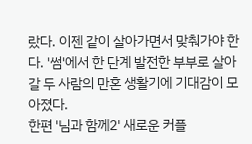랐다. 이젠 같이 살아가면서 맞춰가야 한다. '썸'에서 한 단계 발전한 부부로 살아갈 두 사람의 만혼 생활기에 기대감이 모아졌다.
한편 '님과 함께2' 새로운 커플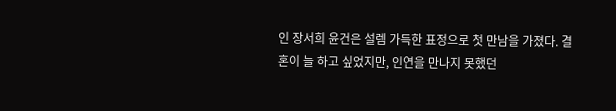인 장서희 윤건은 설렘 가득한 표정으로 첫 만남을 가졌다. 결혼이 늘 하고 싶었지만, 인연을 만나지 못했던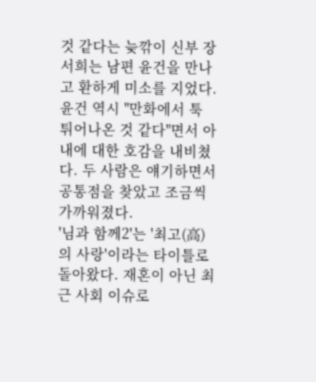것 같다는 늦깎이 신부 장서희는 남편 윤건을 만나고 환하게 미소를 지었다. 윤건 역시 "만화에서 툭 튀어나온 것 같다"면서 아내에 대한 호감을 내비쳤다. 두 사람은 얘기하면서 공통점을 찾았고 조금씩 가까워졌다.
'님과 함께2'는 '최고(高)의 사랑'이라는 타이틀로 돌아왔다. 재혼이 아닌 최근 사회 이슈로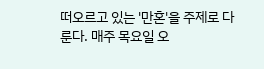떠오르고 있는 '만혼'을 주제로 다룬다. 매주 목요일 오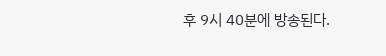후 9시 40분에 방송된다.